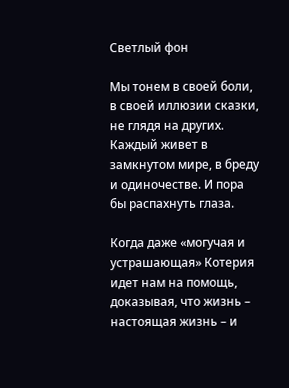Светлый фон

Мы тонем в своей боли, в своей иллюзии сказки, не глядя на других. Каждый живет в замкнутом мире, в бреду и одиночестве. И пора бы распахнуть глаза.

Когда даже «могучая и устрашающая» Котерия идет нам на помощь, доказывая, что жизнь – настоящая жизнь – и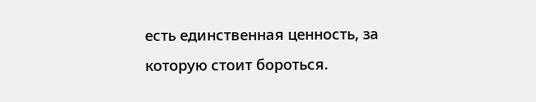есть единственная ценность, за которую стоит бороться.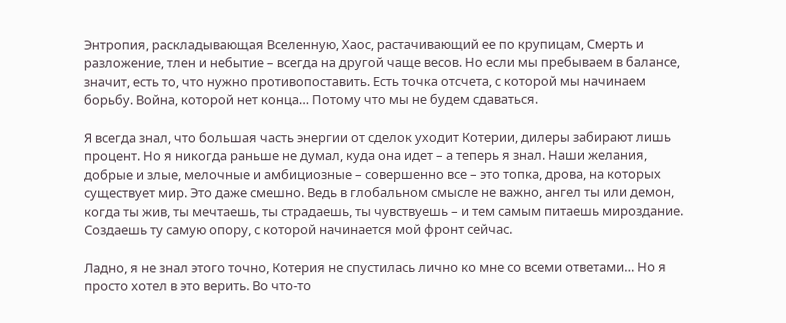Энтропия, раскладывающая Вселенную, Хаос, растачивающий ее по крупицам, Смерть и разложение, тлен и небытие – всегда на другой чаще весов. Но если мы пребываем в балансе, значит, есть то, что нужно противопоставить. Есть точка отсчета, с которой мы начинаем борьбу. Война, которой нет конца… Потому что мы не будем сдаваться.

Я всегда знал, что большая часть энергии от сделок уходит Котерии, дилеры забирают лишь процент. Но я никогда раньше не думал, куда она идет – а теперь я знал. Наши желания, добрые и злые, мелочные и амбициозные – совершенно все – это топка, дрова, на которых существует мир. Это даже смешно. Ведь в глобальном смысле не важно, ангел ты или демон, когда ты жив, ты мечтаешь, ты страдаешь, ты чувствуешь – и тем самым питаешь мироздание. Создаешь ту самую опору, с которой начинается мой фронт сейчас.

Ладно, я не знал этого точно, Котерия не спустилась лично ко мне со всеми ответами… Но я просто хотел в это верить. Во что-то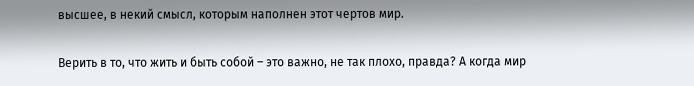высшее, в некий смысл, которым наполнен этот чертов мир.

Верить в то, что жить и быть собой – это важно, не так плохо, правда? А когда мир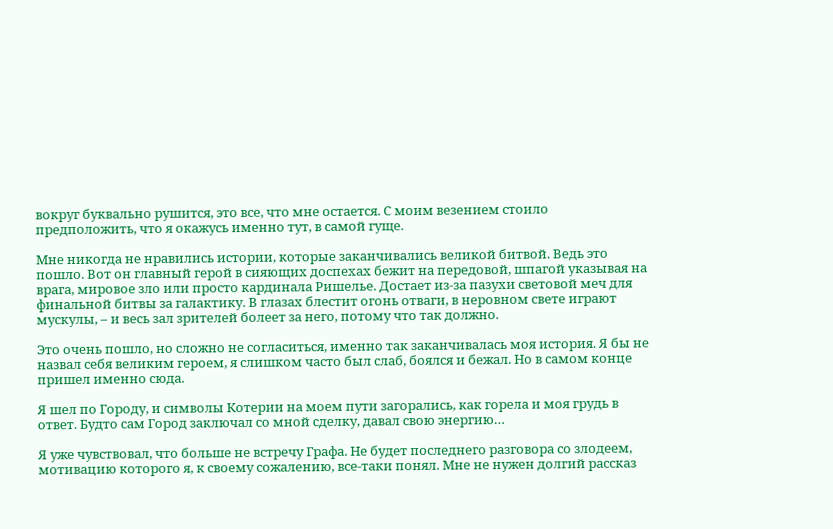вокруг буквально рушится, это все, что мне остается. С моим везением стоило предположить, что я окажусь именно тут, в самой гуще.

Мне никогда не нравились истории, которые заканчивались великой битвой. Ведь это пошло. Вот он главный герой в сияющих доспехах бежит на передовой, шпагой указывая на врага, мировое зло или просто кардинала Ришелье. Достает из-за пазухи световой меч для финальной битвы за галактику. В глазах блестит огонь отваги, в неровном свете играют мускулы, – и весь зал зрителей болеет за него, потому что так должно.

Это очень пошло, но сложно не согласиться, именно так заканчивалась моя история. Я бы не назвал себя великим героем, я слишком часто был слаб, боялся и бежал. Но в самом конце пришел именно сюда.

Я шел по Городу, и символы Котерии на моем пути загорались, как горела и моя грудь в ответ. Будто сам Город заключал со мной сделку, давал свою энергию…

Я уже чувствовал, что больше не встречу Графа. Не будет последнего разговора со злодеем, мотивацию которого я, к своему сожалению, все-таки понял. Мне не нужен долгий рассказ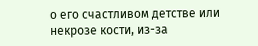о его счастливом детстве или некрозе кости, из-за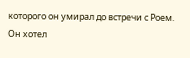которого он умирал до встречи с Роем. Он хотел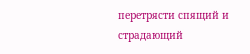перетрясти спящий и страдающий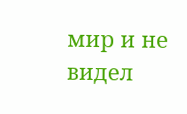мир и не видел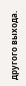другого выхода.